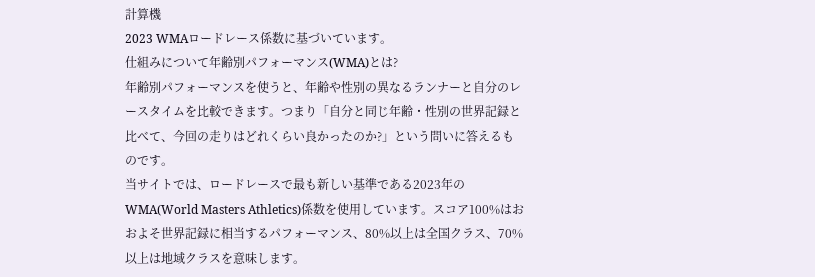計算機
2023 WMAロードレース係数に基づいています。
仕組みについて年齢別パフォーマンス(WMA)とは?
年齢別パフォーマンスを使うと、年齢や性別の異なるランナーと自分のレースタイムを比較できます。つまり「自分と同じ年齢・性別の世界記録と比べて、今回の走りはどれくらい良かったのか?」という問いに答えるものです。
当サイトでは、ロードレースで最も新しい基準である2023年のWMA(World Masters Athletics)係数を使用しています。スコア100%はおおよそ世界記録に相当するパフォーマンス、80%以上は全国クラス、70%以上は地域クラスを意味します。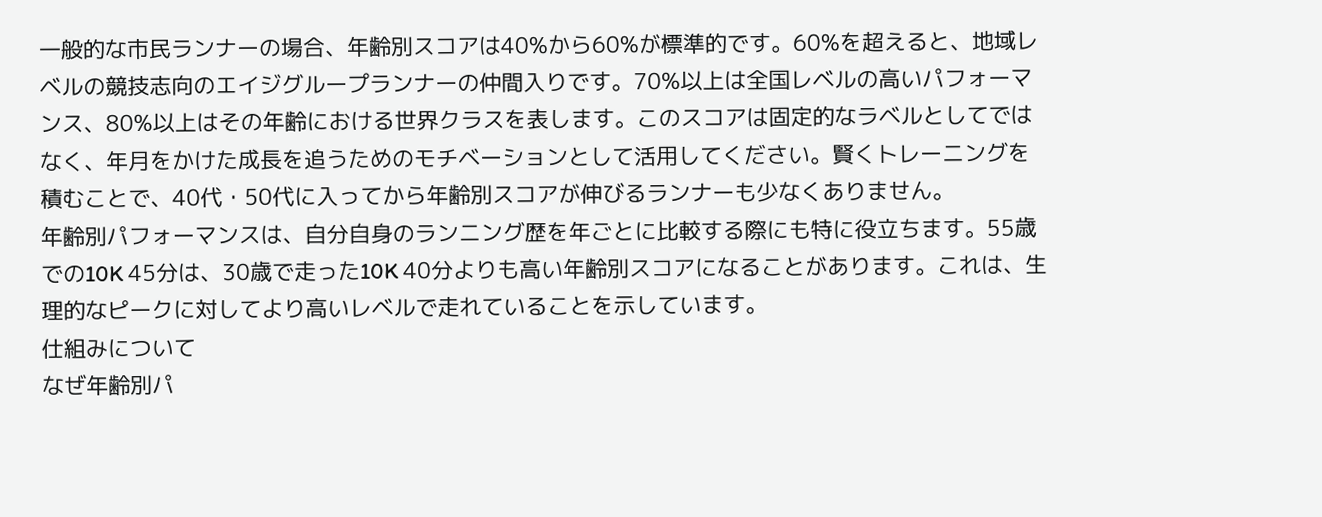一般的な市民ランナーの場合、年齢別スコアは40%から60%が標準的です。60%を超えると、地域レベルの競技志向のエイジグループランナーの仲間入りです。70%以上は全国レベルの高いパフォーマンス、80%以上はその年齢における世界クラスを表します。このスコアは固定的なラベルとしてではなく、年月をかけた成長を追うためのモチベーションとして活用してください。賢くトレーニングを積むことで、40代・50代に入ってから年齢別スコアが伸びるランナーも少なくありません。
年齢別パフォーマンスは、自分自身のランニング歴を年ごとに比較する際にも特に役立ちます。55歳での10K 45分は、30歳で走った10K 40分よりも高い年齢別スコアになることがあります。これは、生理的なピークに対してより高いレベルで走れていることを示しています。
仕組みについて
なぜ年齢別パ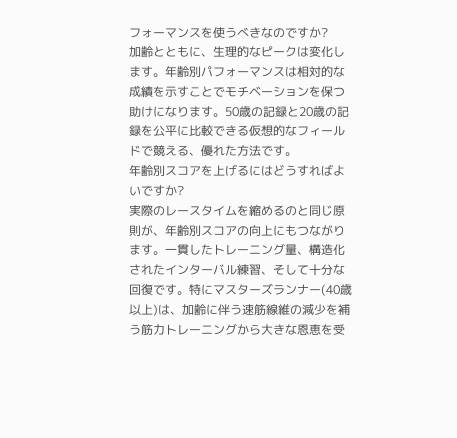フォーマンスを使うべきなのですか?
加齢とともに、生理的なピークは変化します。年齢別パフォーマンスは相対的な成績を示すことでモチベーションを保つ助けになります。50歳の記録と20歳の記録を公平に比較できる仮想的なフィールドで競える、優れた方法です。
年齢別スコアを上げるにはどうすればよいですか?
実際のレースタイムを縮めるのと同じ原則が、年齢別スコアの向上にもつながります。一貫したトレーニング量、構造化されたインターバル練習、そして十分な回復です。特にマスターズランナー(40歳以上)は、加齢に伴う速筋線維の減少を補う筋力トレーニングから大きな恩恵を受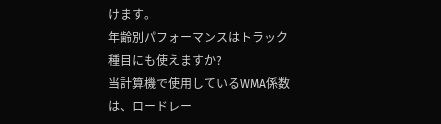けます。
年齢別パフォーマンスはトラック種目にも使えますか?
当計算機で使用しているWMA係数は、ロードレー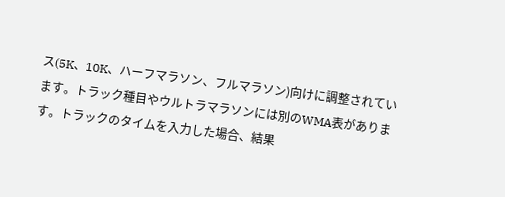ス(5K、10K、ハーフマラソン、フルマラソン)向けに調整されています。トラック種目やウルトラマラソンには別のWMA表があります。トラックのタイムを入力した場合、結果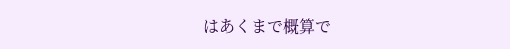はあくまで概算で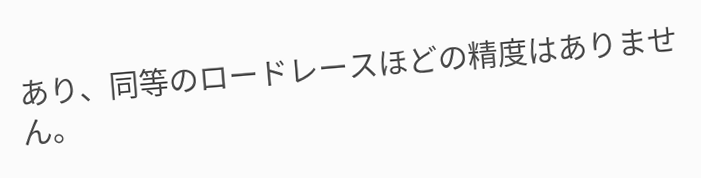あり、同等のロードレースほどの精度はありません。